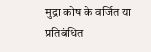मुद्रा कोष के वर्जित या प्रतिबंधित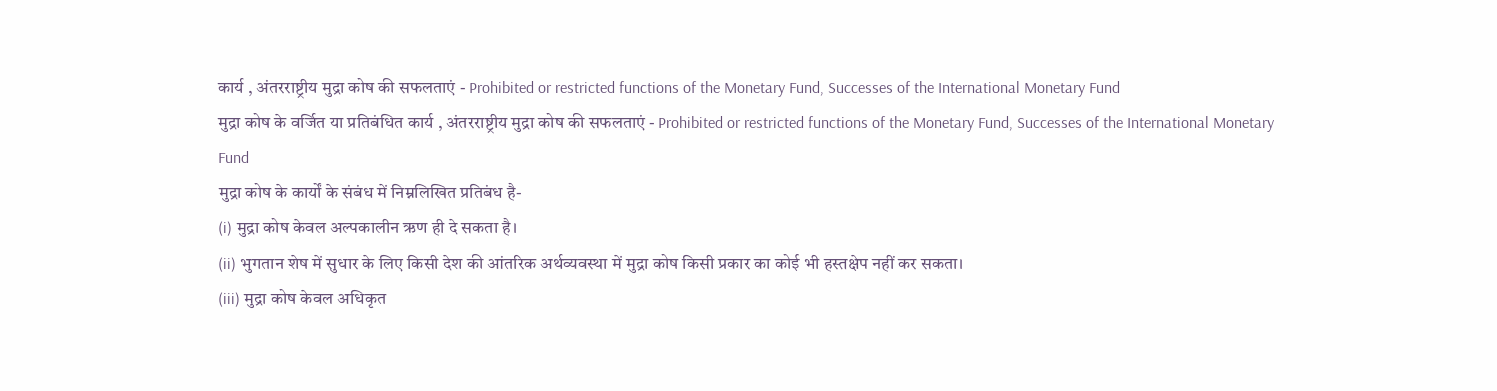कार्य , अंतरराष्ट्रीय मुद्रा कोष की सफलताएं - Prohibited or restricted functions of the Monetary Fund, Successes of the International Monetary Fund
मुद्रा कोष के वर्जित या प्रतिबंधित कार्य , अंतरराष्ट्रीय मुद्रा कोष की सफलताएं - Prohibited or restricted functions of the Monetary Fund, Successes of the International Monetary Fund
मुद्रा कोष के कार्यों के संबंध में निम्नलिखित प्रतिबंध है-
(i) मुद्रा कोष केवल अल्पकालीन ऋण ही दे सकता है।
(ii) भुगतान शेष में सुधार के लिए किसी देश की आंतरिक अर्थव्यवस्था में मुद्रा कोष किसी प्रकार का कोई भी हस्तक्षेप नहीं कर सकता।
(iii) मुद्रा कोष केवल अधिकृत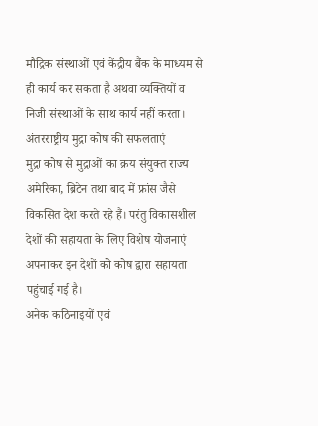मौद्रिक संस्थाओं एवं केंद्रीय बैंक के माध्यम से ही कार्य कर सकता है अथवा व्यक्तियों व निजी संस्थाओं के साथ कार्य नहीं करता।
अंतरराष्ट्रीय मुद्रा कोष की सफलताएं
मुद्रा कोष से मुद्राओं का क्रय संयुक्त राज्य अमेरिका, ब्रिटेन तथा बाद में फ्रांस जैसे विकसित देश करते रहे हैं। परंतु विकासशील देशों की सहायता के लिए विशेष योजनाएं अपनाकर इन देशों को कोष द्वारा सहायता पहुंचाई गई है।
अनेक कठिनाइयों एवं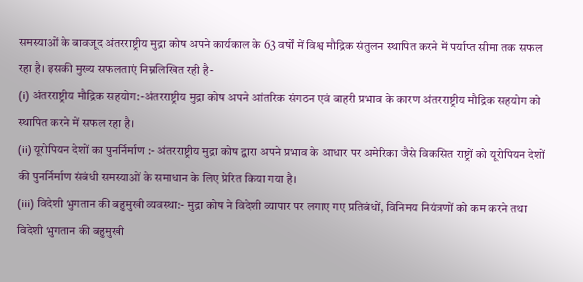समस्याओं के बावजूद अंतरराष्ट्रीय मुद्रा कोष अपने कार्यकाल के 63 वर्षों में विश्व मौद्रिक संतुलन स्थापित करने में पर्याप्त सीमा तक सफल रहा है। इसकी मुख्य सफलताएं निम्नलिखित रही है-
(i) अंतरराष्ट्रीय मौद्रिक सहयोग:-अंतरराष्ट्रीय मुद्रा कोष अपने आंतरिक संगठन एवं बाहरी प्रभाव के कारण अंतरराष्ट्रीय मौद्रिक सहयोग को स्थापित करने में सफल रहा है।
(ii) यूरोपियन देशों का पुनर्निर्माण :- अंतरराष्ट्रीय मुद्रा कोष द्वारा अपने प्रभाव के आधार पर अमेरिका जैसे विकसित राष्ट्रों को यूरोपियन देशों की पुनर्निर्माण संबंधी समस्याओं के समाधान के लिए प्रेरित किया गया है।
(iii) विदेशी भुगतान की बहुमुखी व्यवस्था:- मुद्रा कोष ने विदेशी व्यापार पर लगाए गए प्रतिबंधों, विनिमय नियंत्रणों को कम करने तथा विदेशी भुगतान की बहुमुखी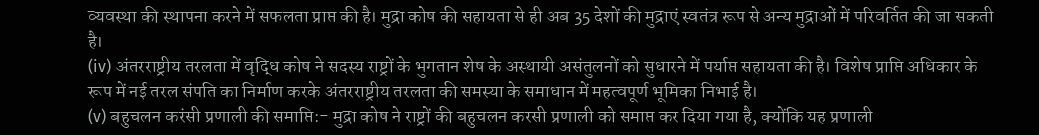व्यवस्था की स्थापना करने में सफलता प्राप्त की है। मुद्रा कोष की सहायता से ही अब 35 देशों की मुद्राएं स्वतंत्र रूप से अन्य मुद्राओं में परिवर्तित की जा सकती है।
(iv) अंतरराष्ट्रीय तरलता में वृद्धि कोष ने सदस्य राष्ट्रों के भुगतान शेष के अस्थायी असंतुलनों को सुधारने में पर्याप्त सहायता की है। विशेष प्राप्ति अधिकार के रूप में नई तरल संपति का निर्माण करके अंतरराष्ट्रीय तरलता की समस्या के समाधान में महत्वपूर्ण भूमिका निभाई है।
(v) बहुचलन करंसी प्रणाली की समाप्ति:- मुद्रा कोष ने राष्ट्रों की बहुचलन करसी प्रणाली को समाप्त कर दिया गया है, क्योंकि यह प्रणाली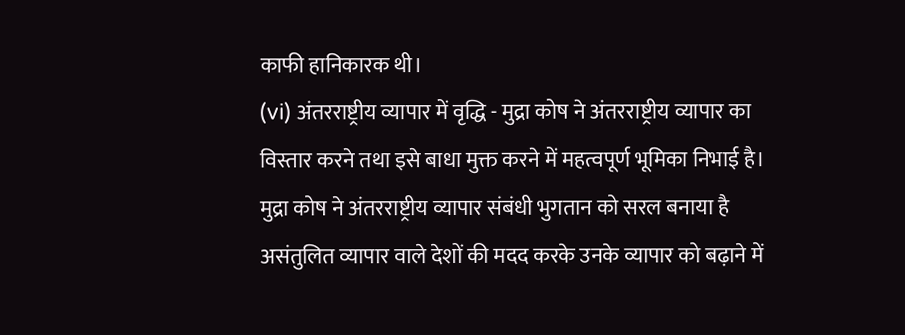काफी हानिकारक थी।
(vi) अंतरराष्ट्रीय व्यापार में वृद्धि - मुद्रा कोष ने अंतरराष्ट्रीय व्यापार का विस्तार करने तथा इसे बाधा मुक्त करने में महत्वपूर्ण भूमिका निभाई है। मुद्रा कोष ने अंतरराष्ट्रीय व्यापार संबंधी भुगतान को सरल बनाया है असंतुलित व्यापार वाले देशों की मदद करके उनके व्यापार को बढ़ाने में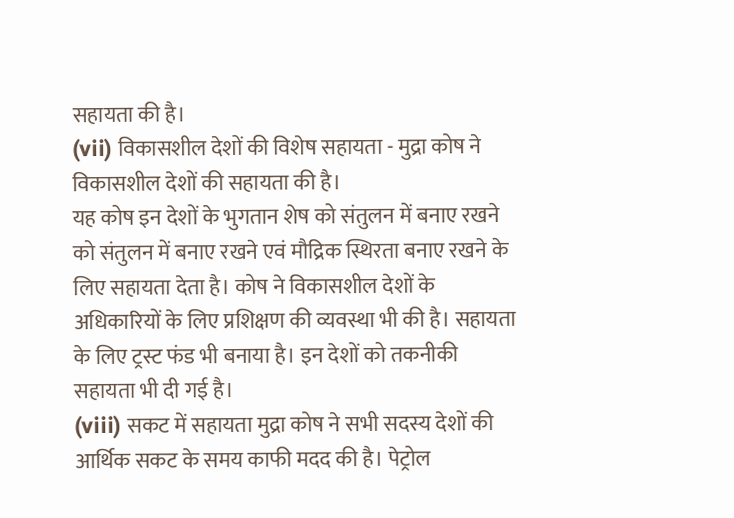सहायता की है।
(vii) विकासशील देशों की विशेष सहायता - मुद्रा कोष ने विकासशील देशों की सहायता की है।
यह कोष इन देशों के भुगतान शेष को संतुलन में बनाए रखने को संतुलन में बनाए रखने एवं मौद्रिक स्थिरता बनाए रखने के लिए सहायता देता है। कोष ने विकासशील देशों के अधिकारियों के लिए प्रशिक्षण की व्यवस्था भी की है। सहायता के लिए ट्रस्ट फंड भी बनाया है। इन देशों को तकनीकी सहायता भी दी गई है।
(viii) सकट में सहायता मुद्रा कोष ने सभी सदस्य देशों की आर्थिक सकट के समय काफी मदद की है। पेट्रोल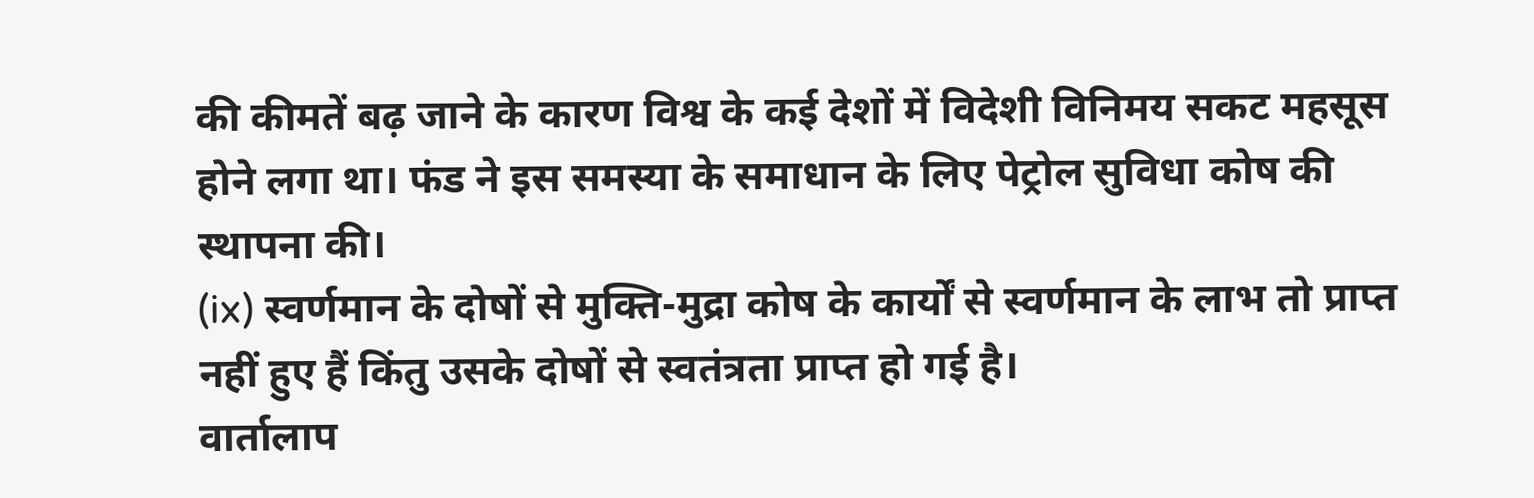की कीमतें बढ़ जाने के कारण विश्व के कई देशों में विदेशी विनिमय सकट महसूस होने लगा था। फंड ने इस समस्या के समाधान के लिए पेट्रोल सुविधा कोष की स्थापना की।
(ix) स्वर्णमान के दोषों से मुक्ति-मुद्रा कोष के कार्यों से स्वर्णमान के लाभ तो प्राप्त नहीं हुए हैं किंतु उसके दोषों से स्वतंत्रता प्राप्त हो गई है।
वार्तालाप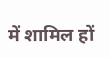में शामिल हों